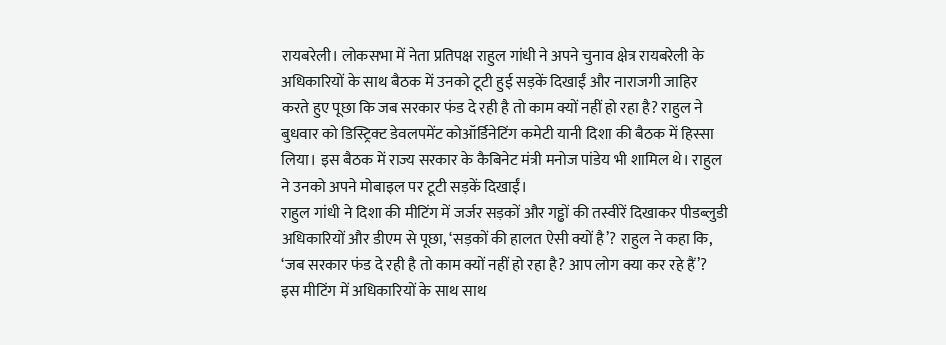रायबरेली। लोकसभा में नेता प्रतिपक्ष राहुल गांधी ने अपने चुनाव क्षेत्र रायबरेली के अधिकारियों के साथ बैठक में उनको टूटी हुई सड़कें दिखाईं और नाराजगी जाहिर करते हुए पूछा कि जब सरकार फंड दे रही है तो काम क्यों नहीं हो रहा है? राहुल ने बुधवार को डिस्ट्रिक्ट डेवलपमेंट कोऑर्डिनेटिंग कमेटी यानी दिशा की बैठक में हिस्सा लिया। इस बैठक में राज्य सरकार के कैबिनेट मंत्री मनोज पांडेय भी शामिल थे। राहुल ने उनको अपने मोबाइल पर टूटी सड़कें दिखाईं।
राहुल गांधी ने दिशा की मीटिंग में जर्जर सड़कों और गड्ढों की तस्वीरें दिखाकर पीडब्लुडी अधिकारियों और डीएम से पूछा, ‘सड़कों की हालत ऐसी क्यों है’? राहुल ने कहा कि, ‘जब सरकार फंड दे रही है तो काम क्यों नहीं हो रहा है? आप लोग क्या कर रहे हैं’? इस मीटिंग में अधिकारियों के साथ साथ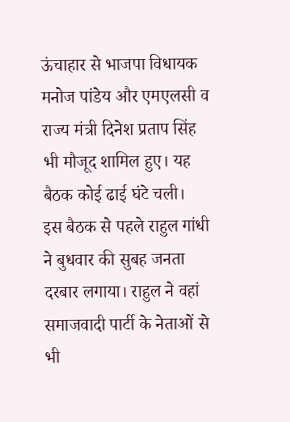ऊंचाहार से भाजपा विधायक मनोज पांडेय और एमएलसी व राज्य मंत्री दिनेश प्रताप सिंह भी मौजूद शामिल हुए। यह बैठक कोई ढाई घंटे चली।
इस बैठक से पहले राहुल गांधी ने बुधवार की सुबह जनता दरबार लगाया। राहुल ने वहां समाजवादी पार्टी के नेताओं से भी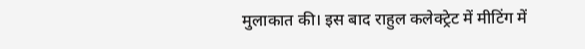मुलाकात की। इस बाद राहुल कलेक्ट्रेट में मीटिंग में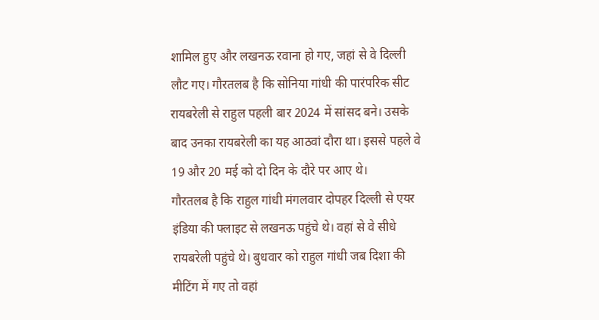शामिल हुए और लखनऊ रवाना हो गए, जहां से वे दिल्ली लौट गए। गौरतलब है कि सोनिया गांधी की पारंपरिक सीट रायबरेली से राहुल पहली बार 2024 में सांसद बने। उसके बाद उनका रायबरेली का यह आठवां दौरा था। इससे पहले वे 19 और 20 मई को दो दिन के दौरे पर आए थे।
गौरतलब है कि राहुल गांधी मंगलवार दोपहर दिल्ली से एयर इंडिया की फ्लाइट से लखनऊ पहुंचे थे। वहां से वे सीधे रायबरेली पहुंचे थे। बुधवार को राहुल गांधी जब दिशा की मीटिंग में गए तो वहां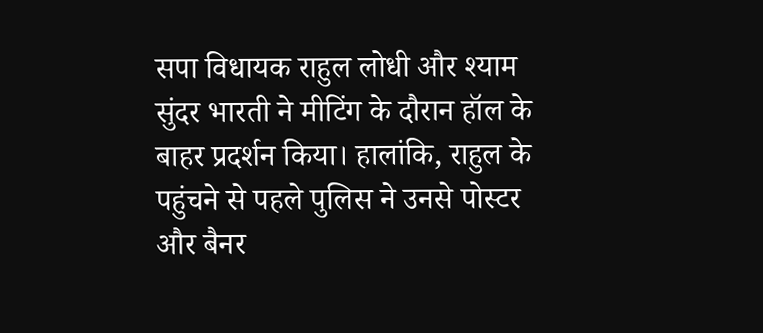सपा विधायक राहुल लोधी और श्याम सुंदर भारती ने मीटिंग के दौरान हॉल के बाहर प्रदर्शन किया। हालांकि, राहुल के पहुंचने से पहले पुलिस ने उनसे पोस्टर और बैनर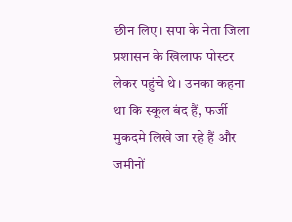छीन लिए। सपा के नेता जिला प्रशासन के खिलाफ पोस्टर लेकर पहुंचे थे। उनका कहना था कि स्कूल बंद हैं, फर्जी मुकदमे लिखे जा रहे हैं और जमीनों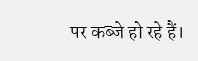पर कब्जे हो रहे हैं।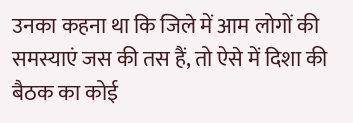उनका कहना था कि जिले में आम लोगों की समस्याएं जस की तस हैं, तो ऐसे में दिशा की बैठक का कोई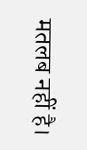मतलब नहीं है।